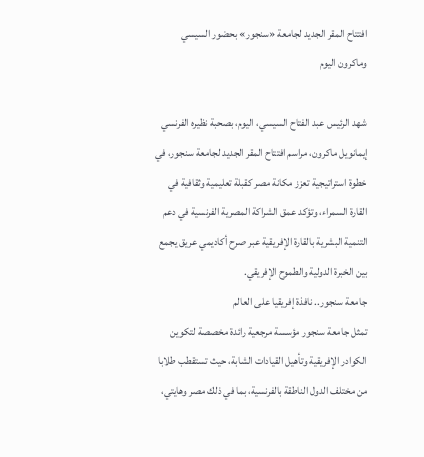افتتاح المقر الجديد لجامعة «سنجور» بحضور السيسي وماكرون اليوم

شهد الرئيس عبد الفتاح السيسي، اليوم، بصحبة نظيره الفرنسي إيمانويل ماكرون، مراسم افتتاح المقر الجديد لجامعة سنجور، في خطوة استراتيجية تعزز مكانة مصر كقبلة تعليمية وثقافية في القارة السمراء، وتؤكد عمق الشراكة المصرية الفرنسية في دعم التنمية البشرية بالقارة الإفريقية عبر صرح أكاديمي عريق يجمع بين الخبرة الدولية والطموح الإفريقي.
جامعة سنجور.. نافذة إفريقيا على العالم
تمثل جامعة سنجور مؤسسة مرجعية رائدة مخصصة لتكوين الكوادر الإفريقية وتأهيل القيادات الشابة، حيث تستقطب طلابا من مختلف الدول الناطقة بالفرنسية، بما في ذلك مصر وهايتي،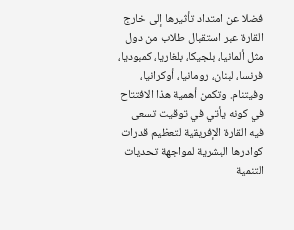فضلا عن امتداد تأثيرها إلى خارج القارة عبر استقبال طلاب من دول مثل ألمانيا، بلجيكا، بلغاريا، كمبوديا، فرنسا، لبنان، رومانيا، أوكرانيا، وفيتنام. وتكمن أهمية هذا الافتتاح في كونه يأتي في توقيت تسعى فيه القارة الإفريقية لتعظيم قدرات كوادرها البشرية لمواجهة تحديات التنمية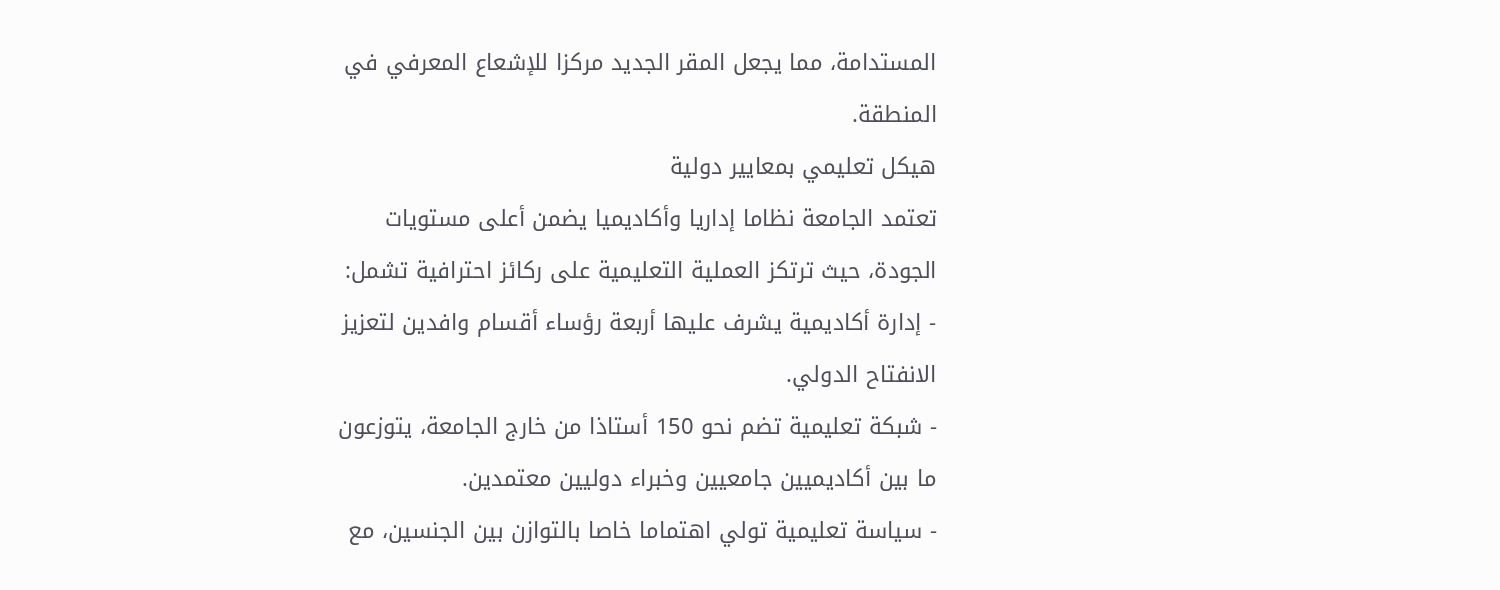المستدامة، مما يجعل المقر الجديد مركزا للإشعاع المعرفي في المنطقة.
هيكل تعليمي بمعايير دولية
تعتمد الجامعة نظاما إداريا وأكاديميا يضمن أعلى مستويات الجودة، حيث ترتكز العملية التعليمية على ركائز احترافية تشمل:
- إدارة أكاديمية يشرف عليها أربعة رؤساء أقسام وافدين لتعزيز الانفتاح الدولي.
- شبكة تعليمية تضم نحو 150 أستاذا من خارج الجامعة، يتوزعون ما بين أكاديميين جامعيين وخبراء دوليين معتمدين.
- سياسة تعليمية تولي اهتماما خاصا بالتوازن بين الجنسين، مع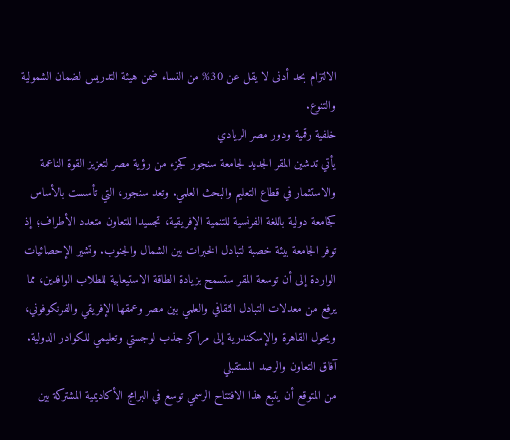الالتزام بحد أدنى لا يقل عن 30% من النساء ضمن هيئة التدريس لضمان الشمولية والتنوع.
خلفية رقمية ودور مصر الريادي
يأتي تدشين المقر الجديد لجامعة سنجور كجزء من رؤية مصر لتعزيز القوة الناعمة والاستثمار في قطاع التعليم والبحث العلمي. وتعد سنجور، التي تأسست بالأساس كجامعة دولية باللغة الفرنسية للتنمية الإفريقية، تجسيدا للتعاون متعدد الأطراف؛ إذ توفر الجامعة بيئة خصبة لتبادل الخبرات بين الشمال والجنوب. وتشير الإحصائيات الواردة إلى أن توسعة المقر ستسمح بزيادة الطاقة الاستيعابية للطلاب الوافدين، مما يرفع من معدلات التبادل الثقافي والعلمي بين مصر وعمقها الإفريقي والفرنكوفوني، ويحول القاهرة والإسكندرية إلى مراكز جذب لوجستي وتعليمي للكوادر الدولية.
آفاق التعاون والرصد المستقبلي
من المتوقع أن يتبع هذا الافتتاح الرسمي توسع في البرامج الأكاديمية المشتركة بين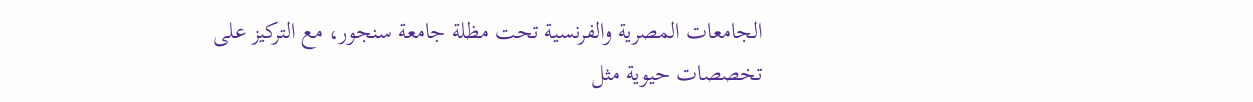الجامعات المصرية والفرنسية تحت مظلة جامعة سنجور، مع التركيز على تخصصات حيوية مثل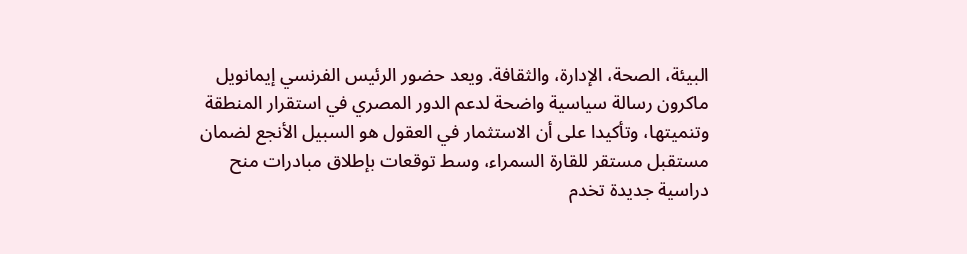البيئة، الصحة، الإدارة، والثقافة. ويعد حضور الرئيس الفرنسي إيمانويل ماكرون رسالة سياسية واضحة لدعم الدور المصري في استقرار المنطقة وتنميتها، وتأكيدا على أن الاستثمار في العقول هو السبيل الأنجع لضمان مستقبل مستقر للقارة السمراء، وسط توقعات بإطلاق مبادرات منح دراسية جديدة تخدم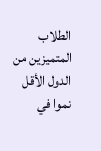الطلاب المتميزين من الدول الأقل نموا في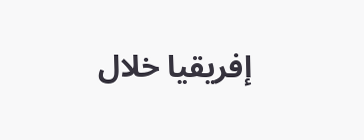إفريقيا خلال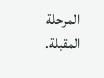المرحلة المقبلة.